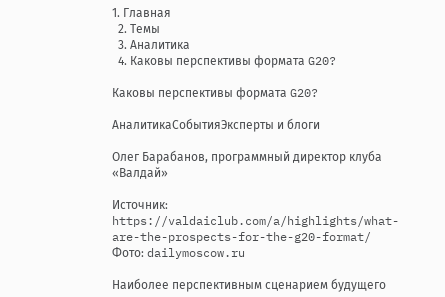1. Главная
  2. Темы
  3. Аналитика
  4. Каковы перспективы формата G20?

Каковы перспективы формата G20?

АналитикаСобытияЭксперты и блоги

Олег Барабанов, программный директор клуба «Валдай»

Источник: https://valdaiclub.com/a/highlights/what-are-the-prospects-for-the-g20-format/
Фото: dailymoscow.ru

Наиболее перспективным сценарием будущего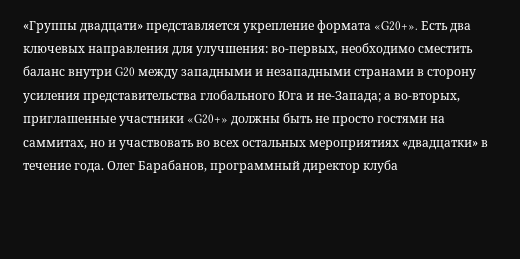«Группы двадцати» представляется укрепление формата «G20+». Есть два ключевых направления для улучшения: во-первых, необходимо сместить баланс внутри G20 между западными и незападными странами в сторону усиления представительства глобального Юга и не-Запада; а во-вторых, приглашенные участники «G20+» должны быть не просто гостями на саммитах, но и участвовать во всех остальных мероприятиях «двадцатки» в течение года. Олег Барабанов, программный директор клуба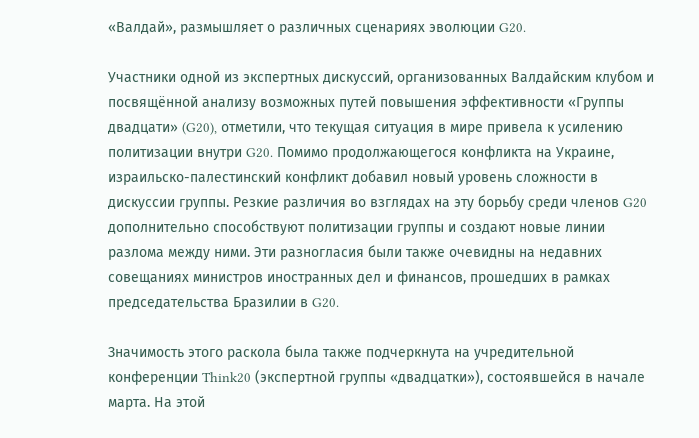«Валдай», размышляет о различных сценариях эволюции G20.

Участники одной из экспертных дискуссий, организованных Валдайским клубом и посвящённой анализу возможных путей повышения эффективности «Группы двадцати» (G20), отметили, что текущая ситуация в мире привела к усилению политизации внутри G20. Помимо продолжающегося конфликта на Украине, израильско-палестинский конфликт добавил новый уровень сложности в дискуссии группы. Резкие различия во взглядах на эту борьбу среди членов G20 дополнительно способствуют политизации группы и создают новые линии разлома между ними. Эти разногласия были также очевидны на недавних совещаниях министров иностранных дел и финансов, прошедших в рамках председательства Бразилии в G20.

Значимость этого раскола была также подчеркнута на учредительной конференции Think20 (экспертной группы «двадцатки»), состоявшейся в начале марта. На этой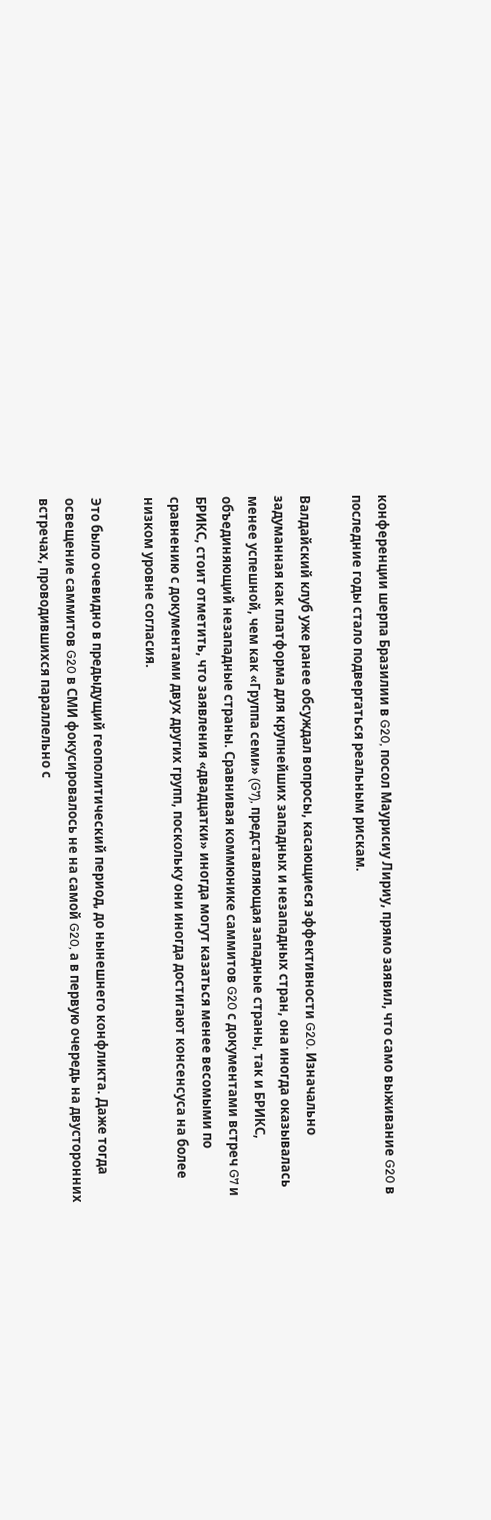конференции шерпа Бразилии в G20, посол Маурисиу Лириу, прямо заявил, что само выживание G20 в последние годы стало подвергаться реальным рискам.

Валдайский клуб уже ранее обсуждал вопросы, касающиеся эффективности G20. Изначально задуманная как платформа для крупнейших западных и незападных стран, она иногда оказывалась менее успешной, чем как «Группа семи» (G7), представляющая западные страны, так и БРИКС, объединяющий незападные страны. Сравнивая коммюнике саммитов G20 с документами встреч G7 и БРИКС, стоит отметить, что заявления «двадцатки» иногда могут казаться менее весомыми по сравнению с документами двух других групп, поскольку они иногда достигают консенсуса на более низком уровне согласия.

Это было очевидно в предыдущий геополитический период, до нынешнего конфликта. Даже тогда освещение саммитов G20 в СМИ фокусировалось не на самой G20, а в первую очередь на двусторонних встречах, проводившихся параллельно с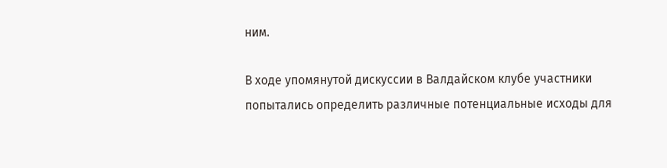ним.

В ходе упомянутой дискуссии в Валдайском клубе участники попытались определить различные потенциальные исходы для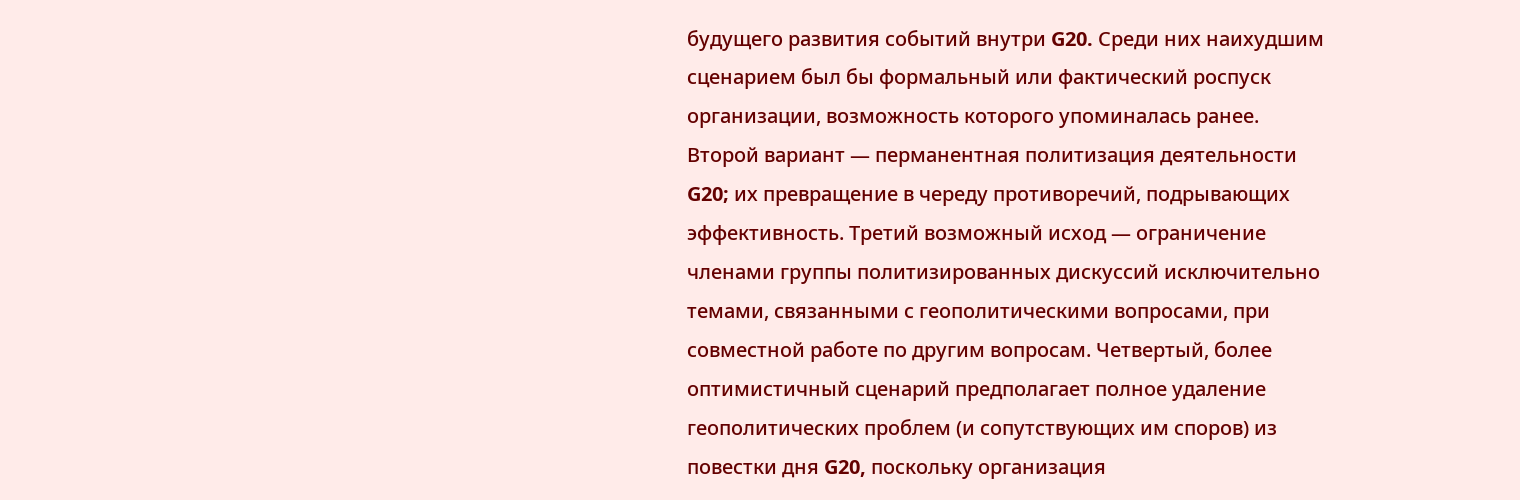будущего развития событий внутри G20. Среди них наихудшим сценарием был бы формальный или фактический роспуск организации, возможность которого упоминалась ранее. Второй вариант — перманентная политизация деятельности G20; их превращение в череду противоречий, подрывающих эффективность. Третий возможный исход — ограничение членами группы политизированных дискуссий исключительно темами, связанными с геополитическими вопросами, при совместной работе по другим вопросам. Четвертый, более оптимистичный сценарий предполагает полное удаление геополитических проблем (и сопутствующих им споров) из повестки дня G20, поскольку организация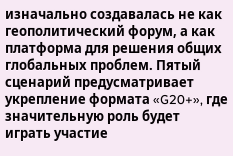изначально создавалась не как геополитический форум, а как платформа для решения общих глобальных проблем. Пятый сценарий предусматривает укрепление формата «G20+», где значительную роль будет играть участие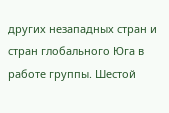других незападных стран и стран глобального Юга в работе группы. Шестой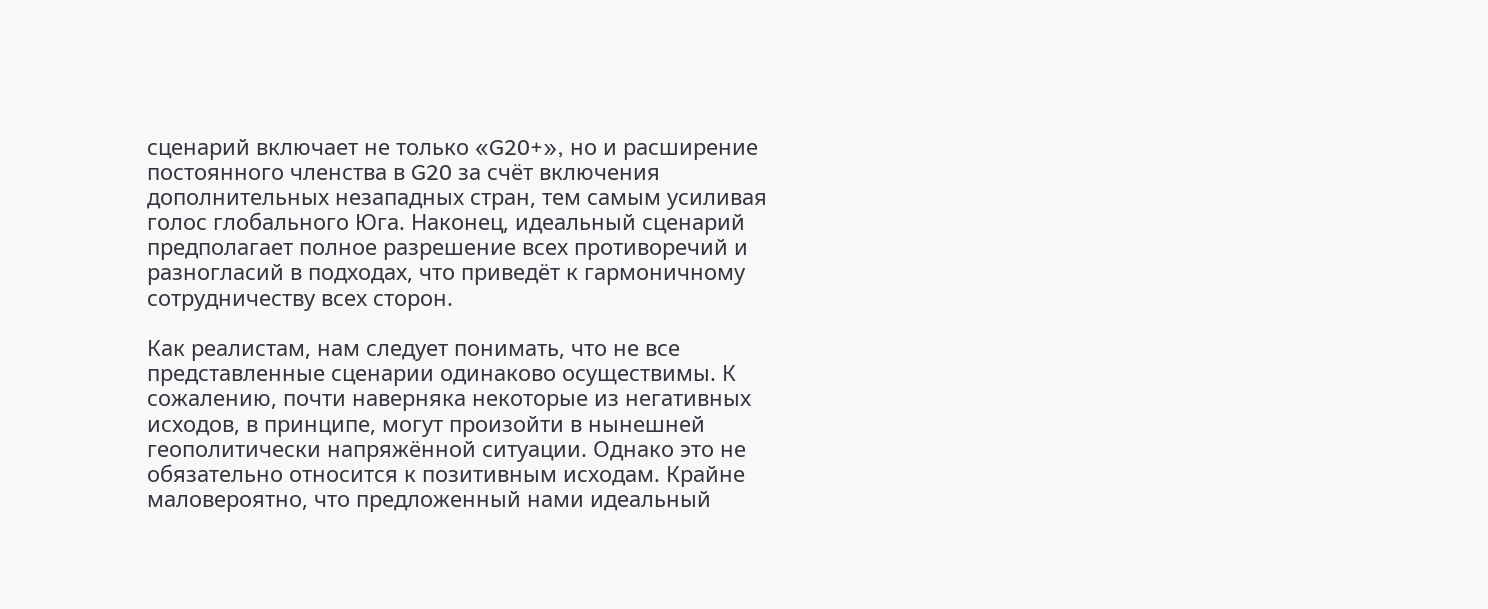сценарий включает не только «G20+», но и расширение постоянного членства в G20 за счёт включения дополнительных незападных стран, тем самым усиливая голос глобального Юга. Наконец, идеальный сценарий предполагает полное разрешение всех противоречий и разногласий в подходах, что приведёт к гармоничному сотрудничеству всех сторон.

Как реалистам, нам следует понимать, что не все представленные сценарии одинаково осуществимы. К сожалению, почти наверняка некоторые из негативных исходов, в принципе, могут произойти в нынешней геополитически напряжённой ситуации. Однако это не обязательно относится к позитивным исходам. Крайне маловероятно, что предложенный нами идеальный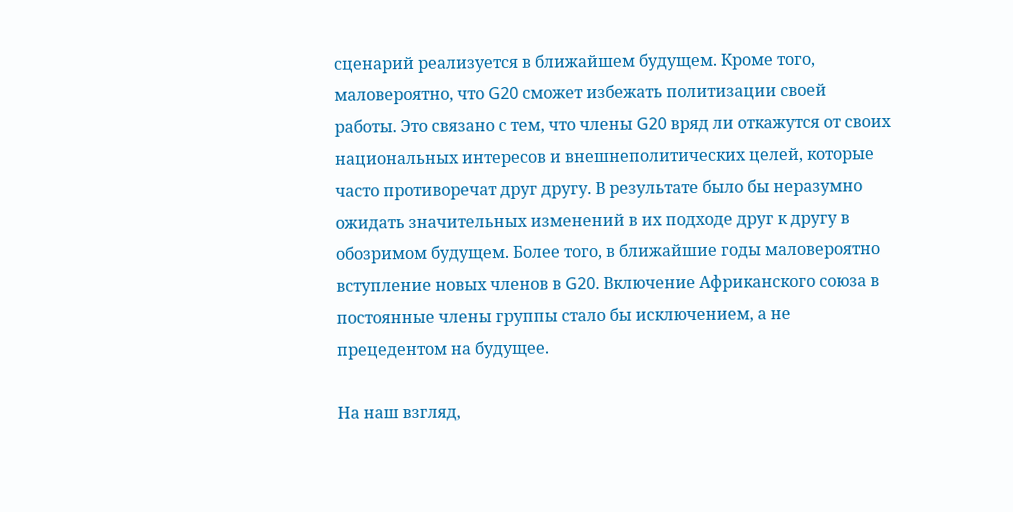сценарий реализуется в ближайшем будущем. Кроме того, маловероятно, что G20 сможет избежать политизации своей работы. Это связано с тем, что члены G20 вряд ли откажутся от своих национальных интересов и внешнеполитических целей, которые часто противоречат друг другу. В результате было бы неразумно ожидать значительных изменений в их подходе друг к другу в обозримом будущем. Более того, в ближайшие годы маловероятно вступление новых членов в G20. Включение Африканского союза в постоянные члены группы стало бы исключением, а не прецедентом на будущее.

На наш взгляд,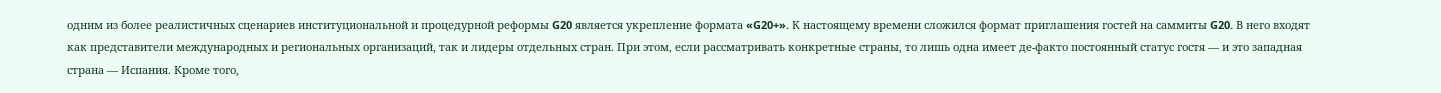одним из более реалистичных сценариев институциональной и процедурной реформы G20 является укрепление формата «G20+». К настоящему времени сложился формат приглашения гостей на саммиты G20. В него входят как представители международных и региональных организаций, так и лидеры отдельных стран. При этом, если рассматривать конкретные страны, то лишь одна имеет де-факто постоянный статус гостя — и это западная страна — Испания. Кроме того,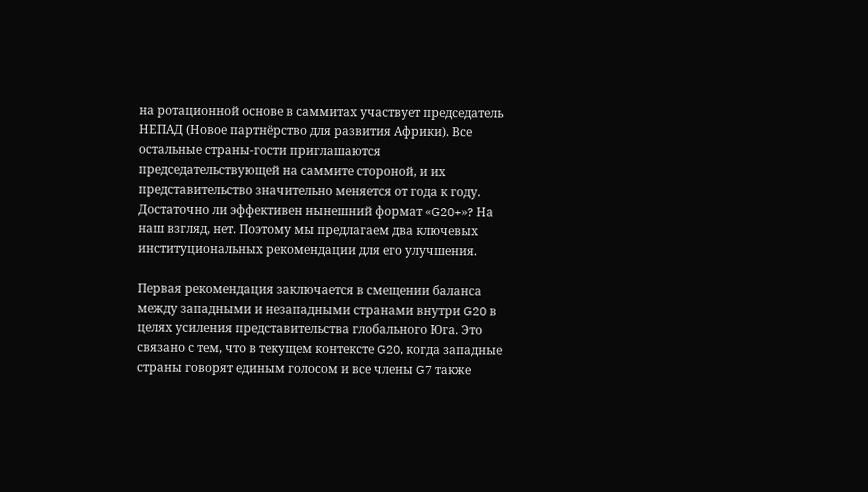на ротационной основе в саммитах участвует председатель НЕПАД (Новое партнёрство для развития Африки). Все остальные страны-гости приглашаются председательствующей на саммите стороной, и их представительство значительно меняется от года к году. Достаточно ли эффективен нынешний формат «G20+»? На наш взгляд, нет. Поэтому мы предлагаем два ключевых институциональных рекомендации для его улучшения.

Первая рекомендация заключается в смещении баланса между западными и незападными странами внутри G20 в целях усиления представительства глобального Юга. Это связано с тем, что в текущем контексте G20, когда западные страны говорят единым голосом и все члены G7 также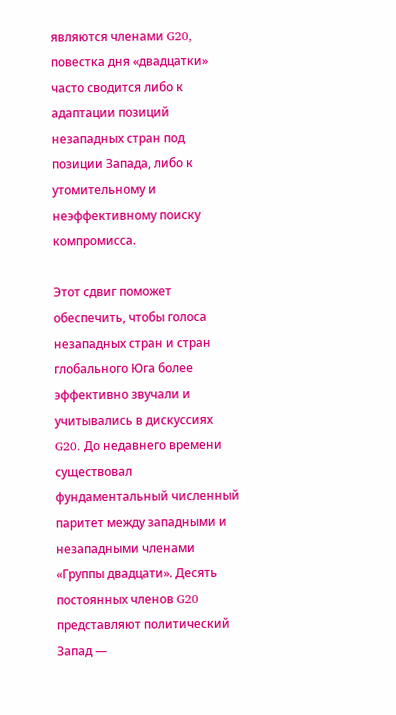являются членами G20, повестка дня «двадцатки» часто сводится либо к адаптации позиций незападных стран под позиции Запада, либо к утомительному и неэффективному поиску компромисса.

Этот сдвиг поможет обеспечить, чтобы голоса незападных стран и стран глобального Юга более эффективно звучали и учитывались в дискуссиях G20. До недавнего времени существовал фундаментальный численный паритет между западными и незападными членами «Группы двадцати». Десять постоянных членов G20 представляют политический Запад —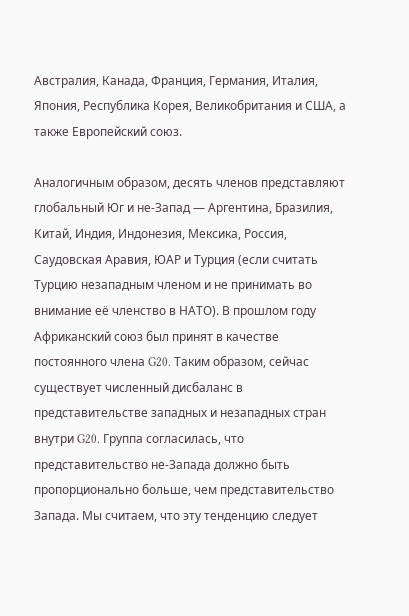Австралия, Канада, Франция, Германия, Италия, Япония, Республика Корея, Великобритания и США, а также Европейский союз.

Аналогичным образом, десять членов представляют глобальный Юг и не-Запад — Аргентина, Бразилия, Китай, Индия, Индонезия, Мексика, Россия, Саудовская Аравия, ЮАР и Турция (если считать Турцию незападным членом и не принимать во внимание её членство в НАТО). В прошлом году Африканский союз был принят в качестве постоянного члена G20. Таким образом, сейчас существует численный дисбаланс в представительстве западных и незападных стран внутри G20. Группа согласилась, что представительство не-Запада должно быть пропорционально больше, чем представительство Запада. Мы считаем, что эту тенденцию следует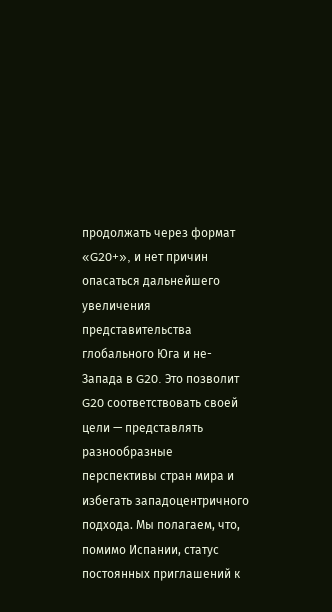продолжать через формат «G20+», и нет причин опасаться дальнейшего увеличения представительства глобального Юга и не-Запада в G20. Это позволит G20 соответствовать своей цели — представлять разнообразные перспективы стран мира и избегать западоцентричного подхода. Мы полагаем, что, помимо Испании, статус постоянных приглашений к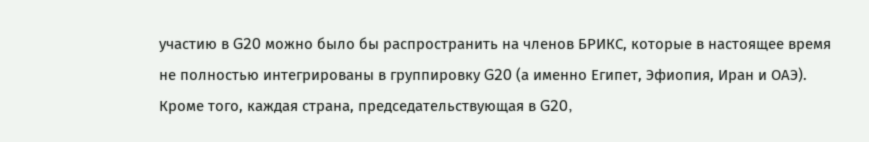участию в G20 можно было бы распространить на членов БРИКС, которые в настоящее время не полностью интегрированы в группировку G20 (а именно Египет, Эфиопия, Иран и ОАЭ). Кроме того, каждая страна, председательствующая в G20,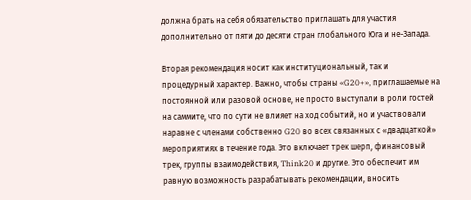должна брать на себя обязательство приглашать для участия дополнительно от пяти до десяти стран глобального Юга и не-Запада.

Вторая рекомендация носит как институциональный, так и процедурный характер. Важно, чтобы страны «G20+», приглашаемые на постоянной или разовой основе, не просто выступали в роли гостей на саммите, что по сути не влияет на ход событий, но и участвовали наравне с членами собственно G20 во всех связанных с «двадцаткой» мероприятиях в течение года. Это включает трек шерп, финансовый трек, группы взаимодействия, Think20 и другие. Это обеспечит им равную возможность разрабатывать рекомендации, вносить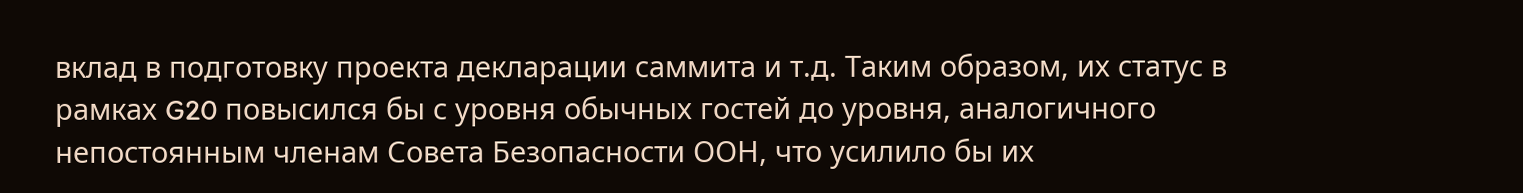вклад в подготовку проекта декларации саммита и т.д. Таким образом, их статус в рамках G20 повысился бы с уровня обычных гостей до уровня, аналогичного непостоянным членам Совета Безопасности ООН, что усилило бы их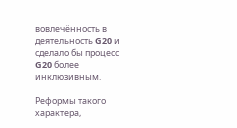вовлечённость в деятельность G20 и сделало бы процесс G20 более инклюзивным.

Реформы такого характера,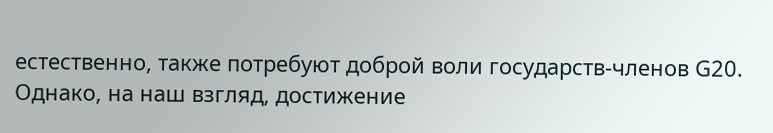естественно, также потребуют доброй воли государств-членов G20. Однако, на наш взгляд, достижение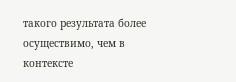такого результата более осуществимо, чем в контексте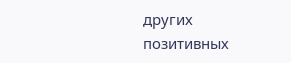других позитивных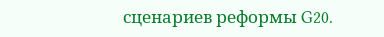сценариев реформы G20.